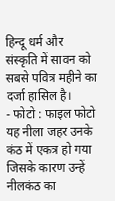हिन्दू धर्म और संस्कृति में सावन को सबसे पवित्र महीने का दर्जा हासिल है।
- फोटो : फाइल फोटो
यह नीला जहर उनके कंठ में एकत्र हो गया जिसके कारण उन्हें नीलकंठ का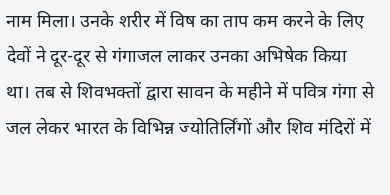नाम मिला। उनके शरीर में विष का ताप कम करने के लिए देवों ने दूर-दूर से गंगाजल लाकर उनका अभिषेक किया था। तब से शिवभक्तों द्वारा सावन के महीने में पवित्र गंगा से जल लेकर भारत के विभिन्न ज्योतिर्लिंगों और शिव मंदिरों में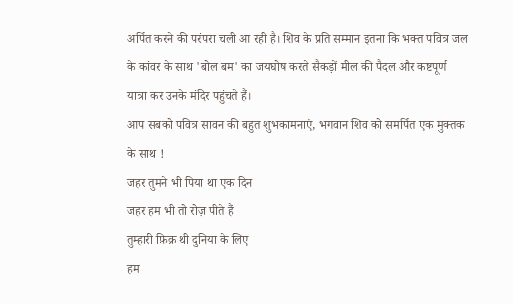अर्पित करने की परंपरा चली आ रही है। शिव के प्रति सम्मान इतना कि भक्त पवित्र जल के कांवर के साथ 'बोल बम' का जयघोष करते सैकड़ों मील की पैदल और कष्टपूर्ण यात्रा कर उनके मंदिर पहुंचते हैं।
आप सबको पवित्र सावन की बहुत शुभकामनाएं, भगवान शिव को समर्पित एक मुक्तक के साथ !
जहर तुमने भी पिया था एक दिन
जहर हम भी तो रोज़ पीते हैं
तुम्हारी फ़िक्र थी दुनिया के लिए
हम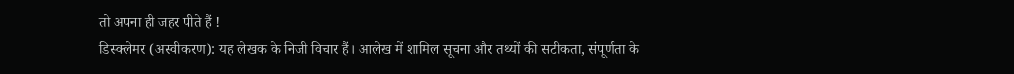तो अपना ही जहर पीते हैं !
डिस्क्लेमर (अस्वीकरण): यह लेखक के निजी विचार हैं। आलेख में शामिल सूचना और तथ्यों की सटीकता, संपूर्णता के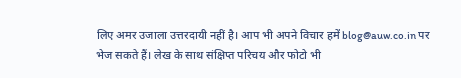लिए अमर उजाला उत्तरदायी नहीं है। आप भी अपने विचार हमें blog@auw.co.in पर भेज सकते हैं। लेख के साथ संक्षिप्त परिचय और फोटो भी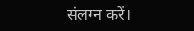संलग्न करें।